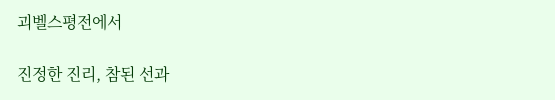괴벨스평전에서

진정한 진리, 참된 선과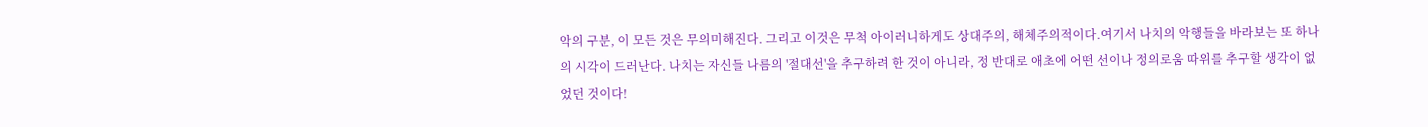악의 구분, 이 모든 것은 무의미해진다. 그리고 이것은 무척 아이러니하게도 상대주의, 해체주의적이다.여기서 나치의 악행들을 바라보는 또 하나의 시각이 드러난다. 나치는 자신들 나름의 '절대선'을 추구하려 한 것이 아니라, 정 반대로 애초에 어떤 선이나 정의로움 따위를 추구할 생각이 없었던 것이다!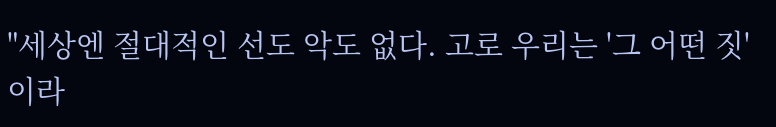"세상엔 절대적인 선도 악도 없다. 고로 우리는 '그 어떤 짓'이라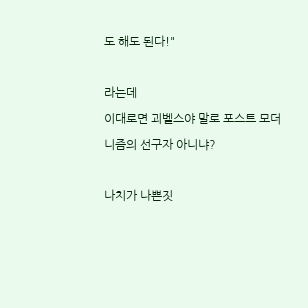도 해도 된다!"

라는데
이대로면 괴벨스야 말로 포스트 모더니즘의 선구자 아니냐?

나치가 나쁜짓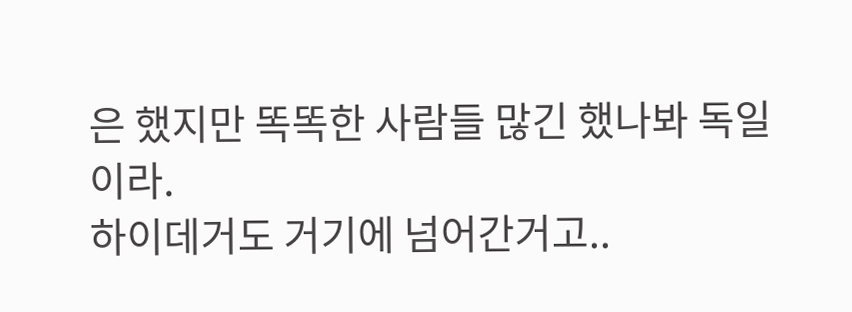은 했지만 똑똑한 사람들 많긴 했나봐 독일이라.
하이데거도 거기에 넘어간거고..